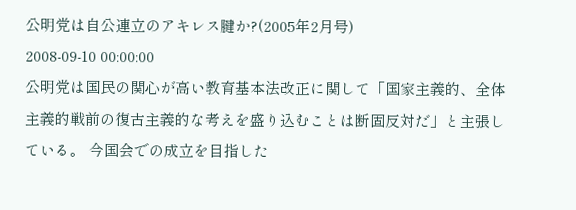公明党は自公連立のアキレス腱か?(2005年2月号)
2008-09-10 00:00:00
公明党は国民の関心が高い教育基本法改正に関して「国家主義的、全体主義的戦前の復古主義的な考えを盛り込むことは断固反対だ」と主張している。 今国会での成立を目指した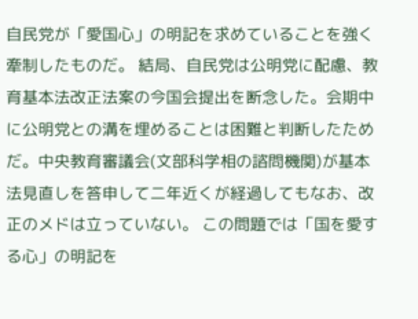自民党が「愛国心」の明記を求めていることを強く牽制したものだ。 結局、自民党は公明党に配慮、教育基本法改正法案の今国会提出を断念した。会期中に公明党との溝を埋めることは困難と判断したためだ。中央教育審議会(文部科学相の諮問機関)が基本法見直しを答申して二年近くが経過してもなお、改正のメドは立っていない。 この問題では「国を愛する心」の明記を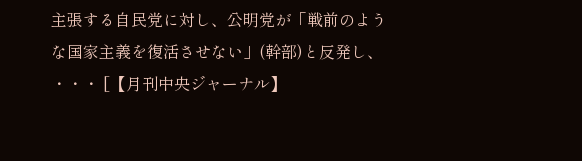主張する自民党に対し、公明党が「戦前のような国家主義を復活させない」(幹部)と反発し、 ・・・ [【月刊中央ジャーナル】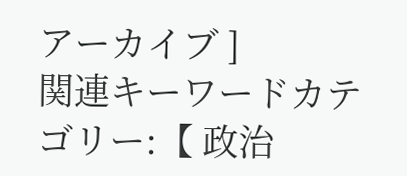アーカイブ ]
関連キーワードカテゴリー:【 政治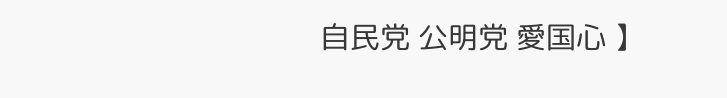自民党 公明党 愛国心 】